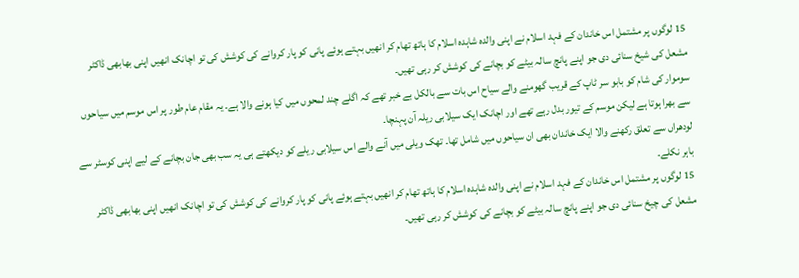15 لوگوں پر مشتمل اس خاندان کے فہد اسلام نے اپنی والدہ شاہدہ اسلام کا ہاتھ تھام کر انھیں بہتے ہوئے پانی کو پار کروانے کی کوشش کی تو اچانک انھیں اپنی بھابھی ڈاکٹر مشعل کی شیخ سنائی دی جو اپنے پانچ سالہ بیٹے کو بچانے کی کوشش کر رہی تھیں۔
سوموار کی شام کو بابو سر ٹاپ کے قریب گھومنے والے سیاح اس بات سے بالکل بے خبر تھے کہ اگلے چند لمحوں میں کیا ہونے والا ہے۔ یہ مقام عام طور پر اس موسم میں سیاحوں سے بھرا ہوتا ہے لیکن موسم کے تیور بدل رہے تھے اور اچانک ایک سیلابی ریلہ آن پہنچا۔
لودھراں سے تعلق رکھنے والا ایک خاندان بھی ان سیاحوں میں شامل تھا۔ تھک ویلی میں آنے والے اس سیلابی ریلے کو دیکھتے ہی یہ سب بھی جان بچانے کے لیے اپنی کوسٹر سے باہر نکلے۔
15 لوگوں پر مشتمل اس خاندان کے فہد اسلام نے اپنی والدہ شاہدہ اسلام کا ہاتھ تھام کر انھیں بہتے ہوئے پانی کو پار کروانے کی کوشش کی تو اچانک انھیں اپنی بھابھی ڈاکٹر مشعل کی چیخ سنائی دی جو اپنے پانچ سالہ بیٹے کو بچانے کی کوشش کر رہی تھیں۔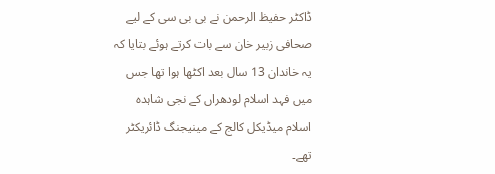ڈاکٹر حفیظ الرحمن نے بی بی سی کے لیے صحافی زبیر خان سے بات کرتے ہوئے بتایا کہ یہ خاندان 13 سال بعد اکٹھا ہوا تھا جس میں فہد اسلام لودھراں کے نجی شاہدہ اسلام میڈیکل کالج کے مینیجنگ ڈائریکٹر تھے۔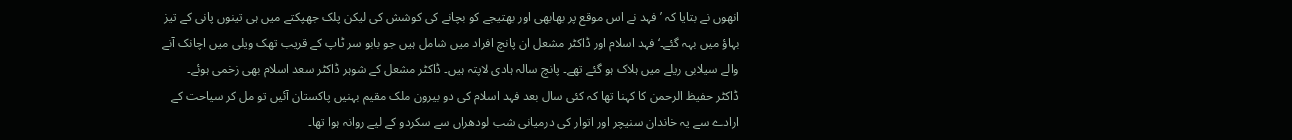انھوں نے بتایا کہ ’فہد نے اس موقع پر بھابھی اور بھتیجے کو بچانے کی کوشش کی لیکن پلک جھپکتے میں ہی تینوں پانی کے تیز بہاؤ میں بہہ گئے۔‘ فہد اسلام اور ڈاکٹر مشعل ان پانچ افراد میں شامل ہیں جو بابو سر ٹاپ کے قریب تھک ویلی میں اچانک آنے والے سیلابی ریلے میں ہلاک ہو گئے تھے۔ پانچ سالہ ہادی لاپتہ ہیں۔ ڈاکٹر مشعل کے شوہر ڈاکٹر سعد اسلام بھی زخمی ہوئے۔
ڈاکٹر حفیظ الرحمن کا کہنا تھا کہ کئی سال بعد فہد اسلام کی دو بیرون ملک مقیم بہنیں پاکستان آئیں تو مل کر سیاحت کے ارادے سے یہ خاندان سنیچر اور اتوار کی درمیانی شب لودھراں سے سکردو کے لیے روانہ ہوا تھا۔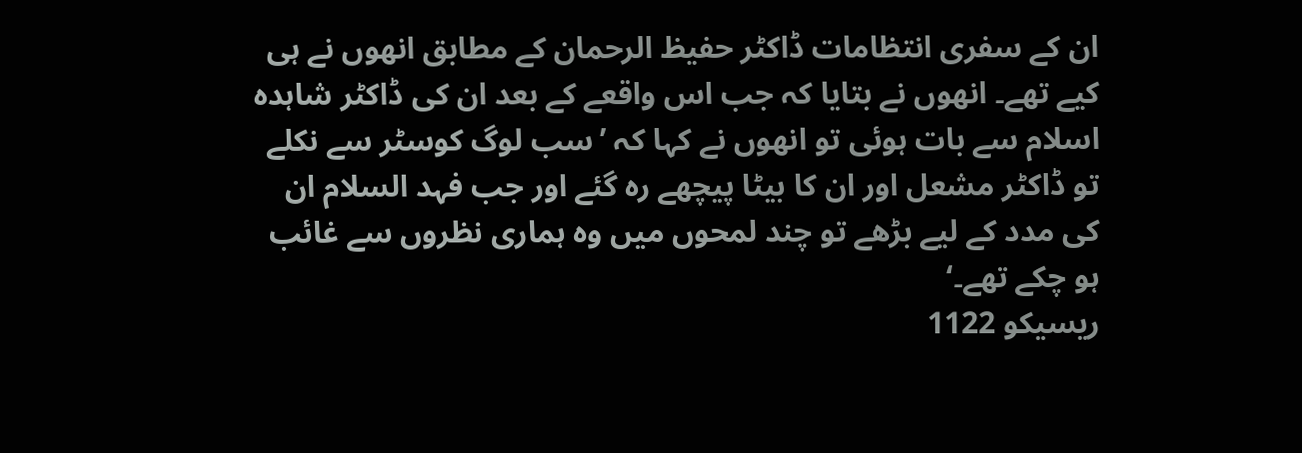ان کے سفری انتظامات ڈاکٹر حفیظ الرحمان کے مطابق انھوں نے ہی کیے تھے۔ انھوں نے بتایا کہ جب اس واقعے کے بعد ان کی ڈاکٹر شاہدہ اسلام سے بات ہوئی تو انھوں نے کہا کہ ’سب لوگ کوسٹر سے نکلے تو ڈاکٹر مشعل اور ان کا بیٹا پیچھے رہ گئے اور جب فہد السلام ان کی مدد کے لیے بڑھے تو چند لمحوں میں وہ ہماری نظروں سے غائب ہو چکے تھے۔‘
ریسیکو 1122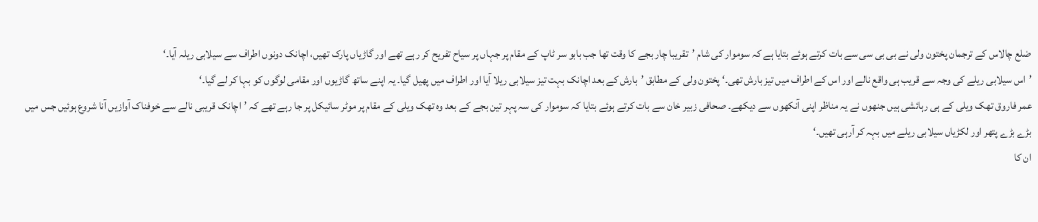ضلع چالاس کے ترجمان پختون ولی نے بی بی سی سے بات کرتے ہوئے بتایا ہے کہ سوموار کی شام ’تقریبا چار بجے کا وقت تھا جب بابو سر ٹاپ کے مقام پر جہاں پر سیاح تفریح کر رہے تھے اور گاڑیاں پارک تھیں، اچانک دونوں اطراف سے سیلابی ریلہ آیا۔‘
’اس سیلابی ریلے کی وجہ سے قریب ہی واقع نالے اور اس کے اطراف میں تیز بارش تھی۔‘ پختون ولی کے مطابق ’بارش کے بعد اچانک بہت تیز سیلابی ریلا آیا اور اطراف میں پھیل گیا۔ یہ اپنے ساتھ گاڑیوں اور مقامی لوگوں کو بہا کر لے گیا۔‘
عمر فاروق تھک ویلی کے ہی رہائشی ہیں جنھوں نے یہ مناظر اپنی آنکھوں سے دیکھے۔ صحافی زبیر خان سے بات کرتے ہوئے بتایا کہ سوموار کی سہ پہر تین بجے کے بعد وہ تھک ویلی کے مقام پر موٹر سائیکل پر جا رہے تھے کہ ’اچانک قریبی نالے سے خوفناک آوازیں آنا شروع ہوئیں جس میں بڑے بڑے پتھر اور لکڑیاں سیلابی ریلے میں بہہ کر آرہی تھیں۔‘
ان کا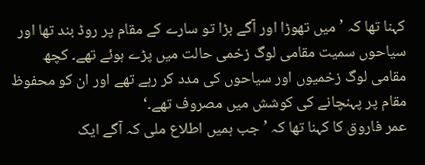کہنا تھا کہ ’میں تھوڑا اور آگے بڑا تو سارے کے مقام پر روڈ بند تھا اور سیاحوں سمیت مقامی لوگ زخمی حالت میں پڑے ہوئے تھے۔ کچھ مقامی لوگ زخمیوں اور سیاحوں کی مدد کر رہے تھے اور ان کو محفوظ مقام پر پہنچانے کی کوشش میں مصروف تھے۔‘
عمر فاروق کا کہنا تھا کہ ’جب ہمیں اطلاع ملی کہ آگے ایک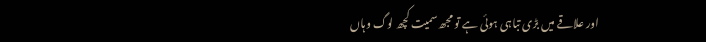اور علاقے میں بڑی تباہی ہوئی ہے تو مجھ سمیت کچھ لوگ وہاں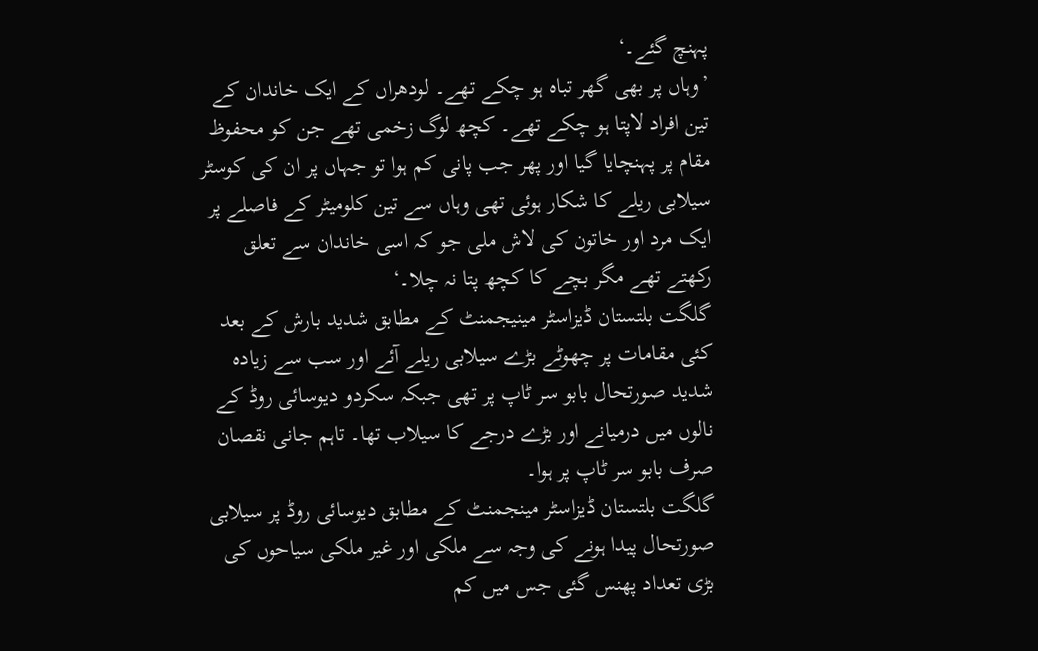پہنچ گئے۔‘
’وہاں پر بھی گھر تباہ ہو چکے تھے۔ لودھراں کے ایک خاندان کے تین افراد لاپتا ہو چکے تھے۔ کچھ لوگ زخمی تھے جن کو محفوظ مقام پر پہنچایا گیا اور پھر جب پانی کم ہوا تو جہاں پر ان کی کوسٹر سیلابی ریلے کا شکار ہوئی تھی وہاں سے تین کلومیٹر کے فاصلے پر ایک مرد اور خاتون کی لاش ملی جو کہ اسی خاندان سے تعلق رکھتے تھے مگر بچے کا کچھ پتا نہ چلا۔‘
گلگت بلتستان ڈیزاسٹر مینیجمنٹ کے مطابق شدید بارش کے بعد کئی مقامات پر چھوٹے بڑے سیلابی ریلے آئے اور سب سے زیادہ شدید صورتحال بابو سر ٹاپ پر تھی جبکہ سکردو دیوسائی روڈ کے نالوں میں درمیانے اور بڑے درجے کا سیلاب تھا۔ تاہم جانی نقصان صرف بابو سر ٹاپ پر ہوا۔
گلگت بلتستان ڈیزاسٹر مینجمنٹ کے مطابق دیوسائی روڈ پر سیلابی صورتحال پیدا ہونے کی وجہ سے ملکی اور غیر ملکی سیاحوں کی بڑی تعداد پھنس گئی جس میں کم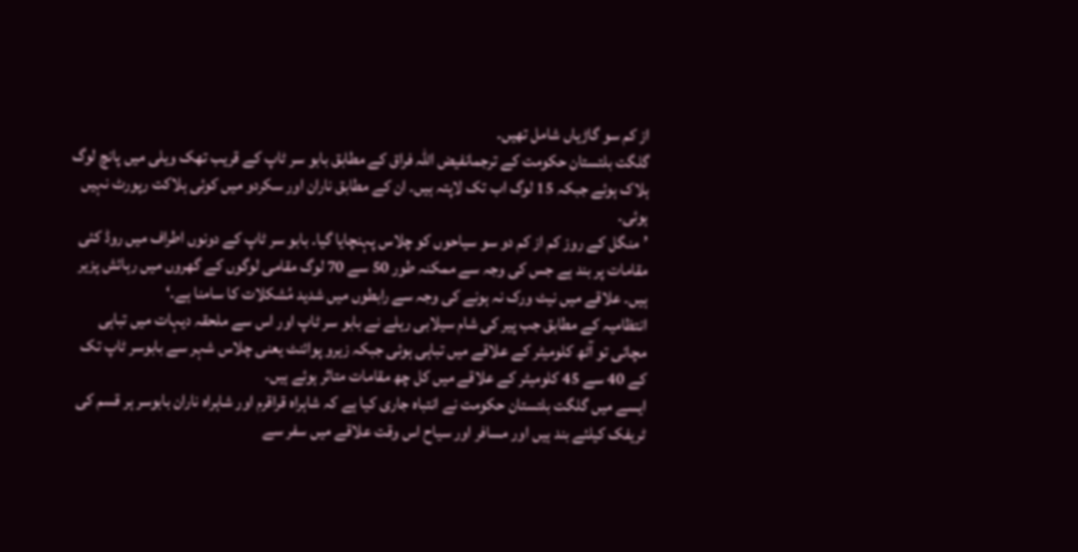از کم سو گاڑیاں شامل تھیں۔
گلگت بلتستان حکومت کے ترجمانفیض اللہ فراق کے مطابق بابو سر ٹاپ کے قریب تھک ویلی میں پانچ لوگ ہلاک ہوئے جبکہ 15 لوگ اب تک لاپتہ ہیں۔ ان کے مطابق ناران اور سکردو میں کوئی ہلاکت رپورٹ نہیں ہوئی۔
’منگل کے روز کم از کم دو سو سیاحوں کو چلاس پہنچایا گیا۔ بابو سر ٹاپ کے دونوں اطراف میں روڈ کئی مقامات پر بند ہے جس کی وجہ سے ممکنہ طور 50 سے 70 لوگ مقامی لوگوں کے گھروں میں رہائش پزیر ہیں۔ علاقے میں نیٹ ورک نہ ہونے کی وجہ سے رابطوں میں شدید مُشکلات کا سامنا ہے۔‘
انتظامیہ کے مطابق جب پیر کی شام سیلابی ریلے نے بابو سر ٹاپ اور اس سے ملحقہ دیہات میں تباہی مچائی تو آٹھ کلومیٹر کے علاقے میں تباہی ہوئی جبکہ زیرو پوائنٹ یعنی چلاس شہر سے بابوسر ٹاپ تک کے 40 سے 45 کلومیٹر کے علاقے میں کل چھ مقامات متاثر ہوئے ہیں۔
ایسے میں گلگت بلتستان حکومت نے انتباہ جاری کیا ہے کہ شاہراہ قراقرم اور شاہراہ ناران بابوسر ہر قسم کی ٹریفک کیلئے بند ہیں اور مسافر اور سیاح اس وقت علاقے میں سفر سے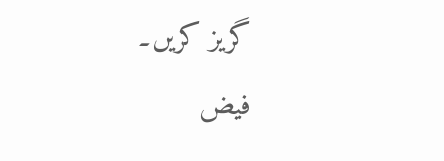گریز کریں۔
فیض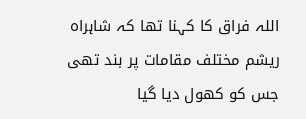اللہ فراق کا کہنا تھا کہ شاہراہ ریشم مختلف مقامات پر بند تھی جس کو کھول دیا گیا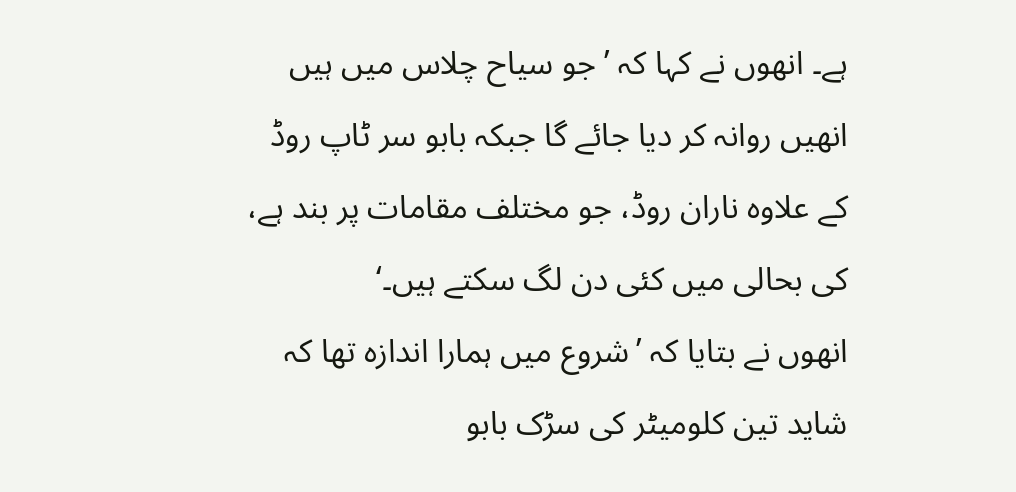ہے۔ انھوں نے کہا کہ ’جو سیاح چلاس میں ہیں انھیں روانہ کر دیا جائے گا جبکہ بابو سر ٹاپ روڈ کے علاوہ ناران روڈ، جو مختلف مقامات پر بند ہے، کی بحالی میں کئی دن لگ سکتے ہیں۔‘
انھوں نے بتایا کہ ’شروع میں ہمارا اندازہ تھا کہ شاید تین کلومیٹر کی سڑک بابو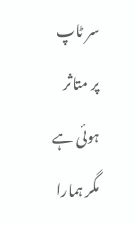سر ٹاپ پر متاثر ہوئی ہے مگر ہمارا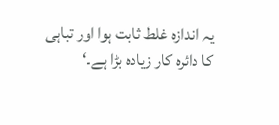یہ اندازہ غلط ثابت ہوا اور تباہی کا دائرہ کار زیادہ بڑا ہے۔‘